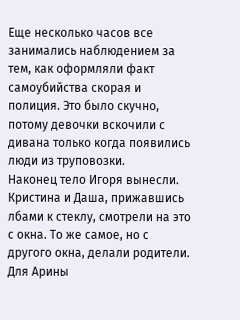Еще несколько часов все занимались наблюдением за тем, как оформляли факт самоубийства скорая и полиция. Это было скучно, потому девочки вскочили с дивана только когда появились люди из труповозки.
Наконец тело Игоря вынесли. Кристина и Даша, прижавшись лбами к стеклу, смотрели на это с окна. То же самое, но с другого окна, делали родители. Для Арины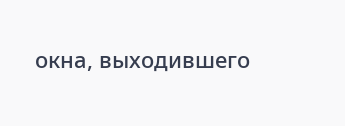окна, выходившего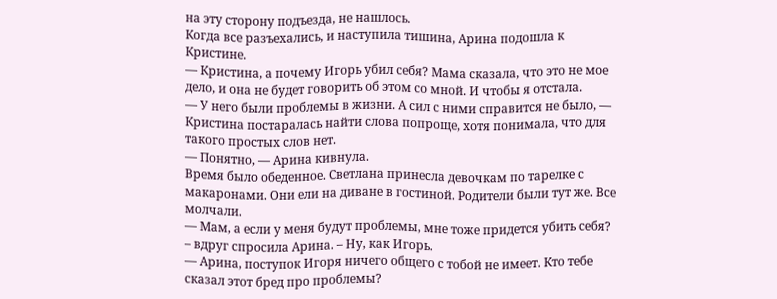на эту сторону подъезда, не нашлось.
Когда все разъехались, и наступила тишина, Арина подошла к Кристине.
— Кристина, а почему Игорь убил себя? Мама сказала, что это не мое дело, и она не будет говорить об этом со мной. И чтобы я отстала.
— У него были проблемы в жизни. А сил с ними справится не было, — Кристина постаралась найти слова попроще, хотя понимала, что для такого простых слов нет.
— Понятно, — Арина кивнула.
Время было обеденное. Светлана принесла девочкам по тарелке с макаронами. Они ели на диване в гостиной. Родители были тут же. Все молчали.
— Мам, а если у меня будут проблемы, мне тоже придется убить себя? – вдруг спросила Арина. – Ну, как Игорь.
— Арина, поступок Игоря ничего общего с тобой не имеет. Кто тебе сказал этот бред про проблемы?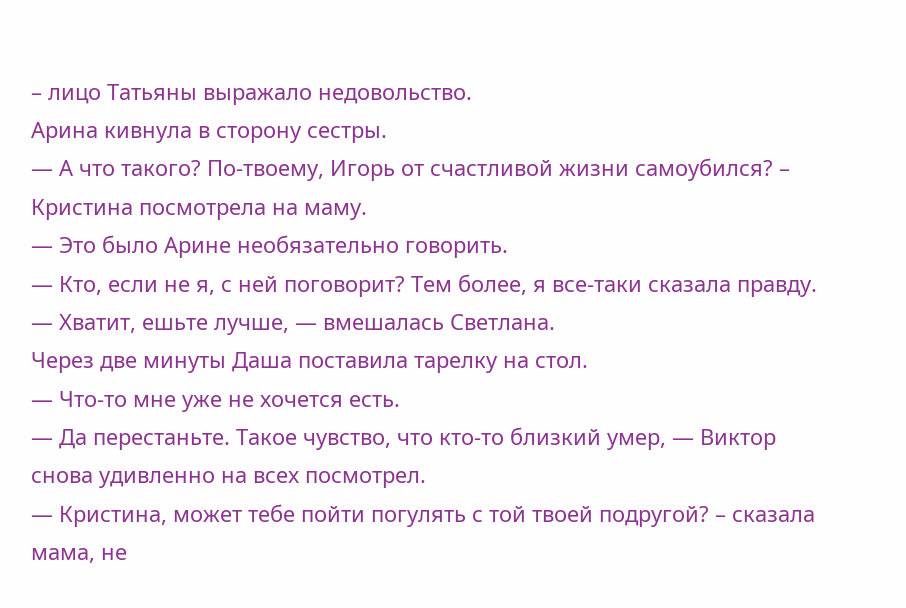– лицо Татьяны выражало недовольство.
Арина кивнула в сторону сестры.
— А что такого? По-твоему, Игорь от счастливой жизни самоубился? – Кристина посмотрела на маму.
— Это было Арине необязательно говорить.
— Кто, если не я, с ней поговорит? Тем более, я все-таки сказала правду.
— Хватит, ешьте лучше, — вмешалась Светлана.
Через две минуты Даша поставила тарелку на стол.
— Что-то мне уже не хочется есть.
— Да перестаньте. Такое чувство, что кто-то близкий умер, — Виктор снова удивленно на всех посмотрел.
— Кристина, может тебе пойти погулять с той твоей подругой? – сказала мама, не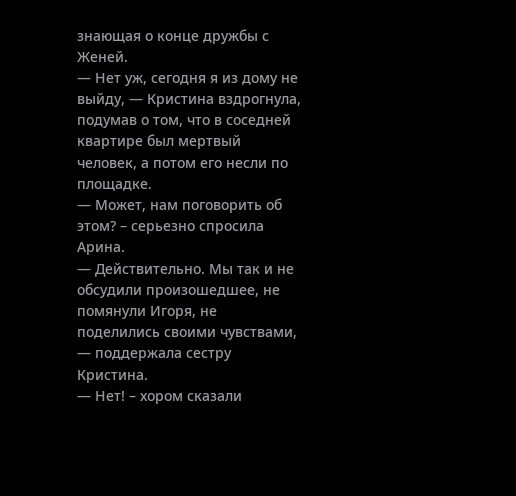знающая о конце дружбы с Женей.
— Нет уж, сегодня я из дому не выйду, — Кристина вздрогнула, подумав о том, что в соседней квартире был мертвый человек, а потом его несли по площадке.
— Может, нам поговорить об этом? – серьезно спросила Арина.
— Действительно. Мы так и не обсудили произошедшее, не помянули Игоря, не поделились своими чувствами, — поддержала сестру Кристина.
— Нет! – хором сказали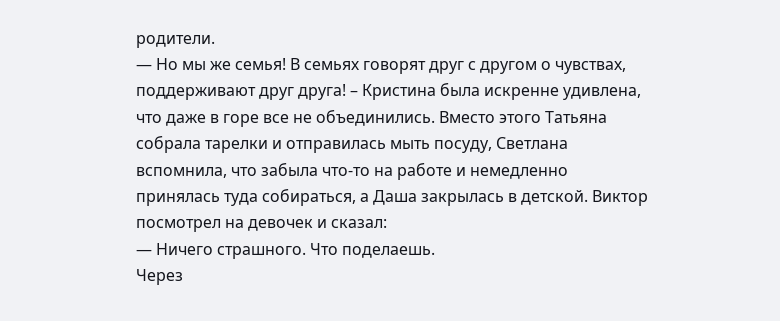родители.
— Но мы же семья! В семьях говорят друг с другом о чувствах, поддерживают друг друга! – Кристина была искренне удивлена, что даже в горе все не объединились. Вместо этого Татьяна собрала тарелки и отправилась мыть посуду, Светлана вспомнила, что забыла что-то на работе и немедленно принялась туда собираться, а Даша закрылась в детской. Виктор посмотрел на девочек и сказал:
— Ничего страшного. Что поделаешь.
Через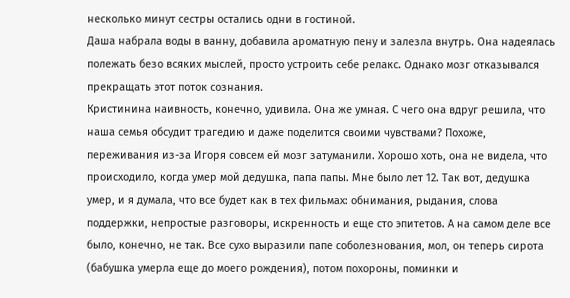несколько минут сестры остались одни в гостиной.
Даша набрала воды в ванну, добавила ароматную пену и залезла внутрь. Она надеялась полежать безо всяких мыслей, просто устроить себе релакс. Однако мозг отказывался прекращать этот поток сознания.
Кристинина наивность, конечно, удивила. Она же умная. С чего она вдруг решила, что наша семья обсудит трагедию и даже поделится своими чувствами? Похоже, переживания из-за Игоря совсем ей мозг затуманили. Хорошо хоть, она не видела, что происходило, когда умер мой дедушка, папа папы. Мне было лет 12. Так вот, дедушка умер, и я думала, что все будет как в тех фильмах: обнимания, рыдания, слова поддержки, непростые разговоры, искренность и еще сто эпитетов. А на самом деле все было, конечно, не так. Все сухо выразили папе соболезнования, мол, он теперь сирота (бабушка умерла еще до моего рождения), потом похороны, поминки и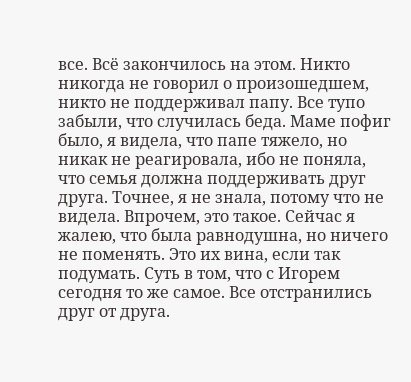все. Всё закончилось на этом. Никто никогда не говорил о произошедшем, никто не поддерживал папу. Все тупо забыли, что случилась беда. Маме пофиг было, я видела, что папе тяжело, но никак не реагировала, ибо не поняла, что семья должна поддерживать друг друга. Точнее, я не знала, потому что не видела. Впрочем, это такое. Сейчас я жалею, что была равнодушна, но ничего не поменять. Это их вина, если так подумать. Суть в том, что с Игорем сегодня то же самое. Все отстранились друг от друга.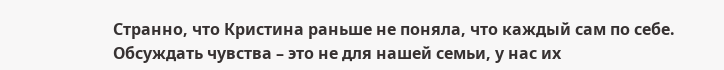Странно, что Кристина раньше не поняла, что каждый сам по себе. Обсуждать чувства – это не для нашей семьи, у нас их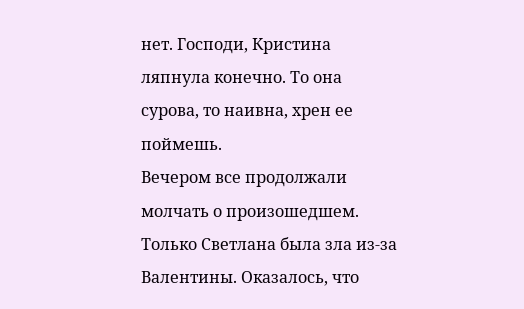нет. Господи, Кристина ляпнула конечно. То она сурова, то наивна, хрен ее поймешь.
Вечером все продолжали молчать о произошедшем. Только Светлана была зла из-за Валентины. Оказалось, что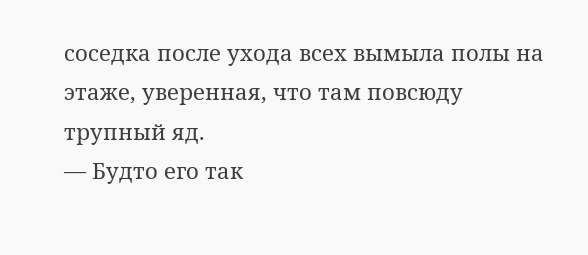соседка после ухода всех вымыла полы на этаже, уверенная, что там повсюду трупный яд.
— Будто его так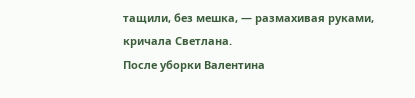тащили, без мешка, — размахивая руками, кричала Светлана.
После уборки Валентина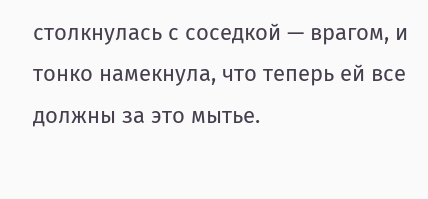столкнулась с соседкой — врагом, и тонко намекнула, что теперь ей все должны за это мытье.